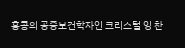홍콩의 공중보건학자인 크리스털 잉 찬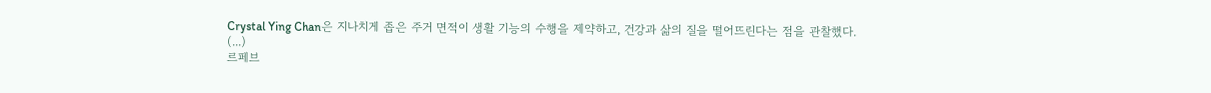Crystal Ying Chan은 지나치게 좁은 주거 면적이 생활 기능의 수행을 제약하고, 건강과 삶의 질을 떨어뜨린다는 점을 관찰했다.
(...)
르페브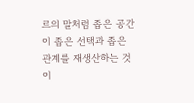르의 말처럼 좁은 공간이 좁은 선택과 좁은 관계를 재생산하는 것이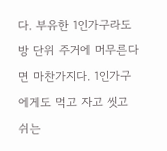다. 부유한 1인가구라도 방 단위 주거에 머무른다면 마찬가지다. 1인가구에게도 먹고 자고 씻고 쉬는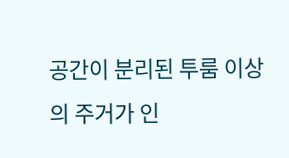공간이 분리된 투룸 이상의 주거가 인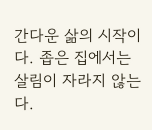간다운 삶의 시작이다. 좁은 집에서는 살림이 자라지 않는다.